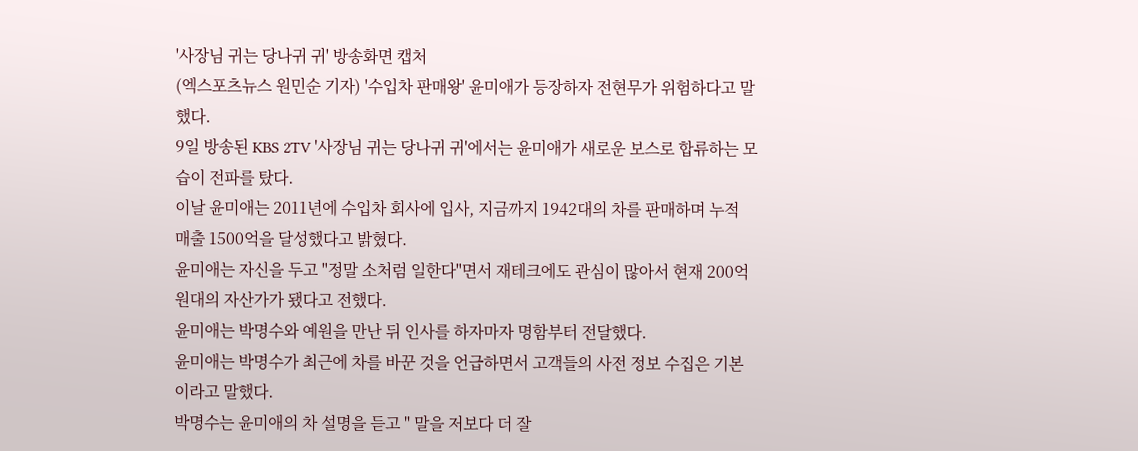'사장님 귀는 당나귀 귀' 방송화면 캡처
(엑스포츠뉴스 원민순 기자) '수입차 판매왕' 윤미애가 등장하자 전현무가 위험하다고 말했다.
9일 방송된 KBS 2TV '사장님 귀는 당나귀 귀'에서는 윤미애가 새로운 보스로 합류하는 모습이 전파를 탔다.
이날 윤미애는 2011년에 수입차 회사에 입사, 지금까지 1942대의 차를 판매하며 누적 매출 1500억을 달성했다고 밝혔다.
윤미애는 자신을 두고 "정말 소처럼 일한다"면서 재테크에도 관심이 많아서 현재 200억 원대의 자산가가 됐다고 전했다.
윤미애는 박명수와 예원을 만난 뒤 인사를 하자마자 명함부터 전달했다.
윤미애는 박명수가 최근에 차를 바꾼 것을 언급하면서 고객들의 사전 정보 수집은 기본이라고 말했다.
박명수는 윤미애의 차 설명을 듣고 " 말을 저보다 더 잘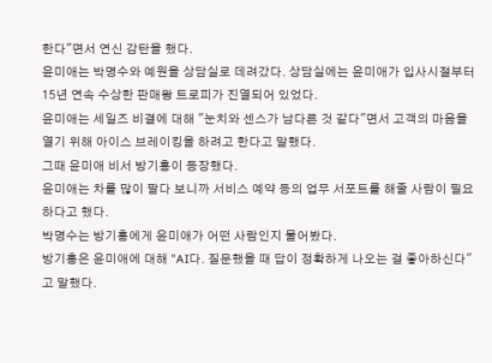한다"면서 연신 감탄을 했다.
윤미애는 박명수와 예원을 상담실로 데려갔다. 상담실에는 윤미애가 입사시절부터 15년 연속 수상한 판매왕 트로피가 진열되어 있었다.
윤미애는 세일즈 비결에 대해 "눈치와 센스가 남다른 것 같다"면서 고객의 마음을 열기 위해 아이스 브레이킹을 하려고 한다고 말했다.
그때 윤미애 비서 방기홍이 등장했다.
윤미애는 차를 많이 팔다 보니까 서비스 예약 등의 업무 서포트를 해줄 사람이 필요하다고 했다.
박명수는 방기홍에게 윤미애가 어떤 사람인지 물어봤다.
방기홍은 윤미애에 대해 "AI다. 질문했을 때 답이 정확하게 나오는 걸 좋아하신다"고 말했다.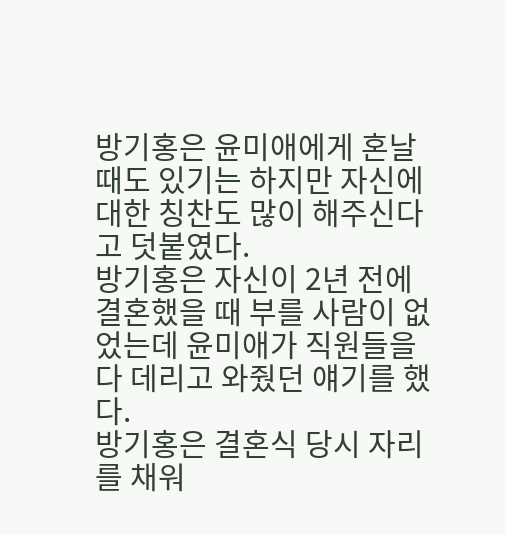방기홍은 윤미애에게 혼날 때도 있기는 하지만 자신에 대한 칭찬도 많이 해주신다고 덧붙였다.
방기홍은 자신이 2년 전에 결혼했을 때 부를 사람이 없었는데 윤미애가 직원들을 다 데리고 와줬던 얘기를 했다.
방기홍은 결혼식 당시 자리를 채워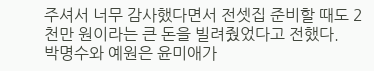주셔서 너무 감사했다면서 전셋집 준비할 때도 2천만 원이라는 큰 돈을 빌려줬었다고 전했다.
박명수와 예원은 윤미애가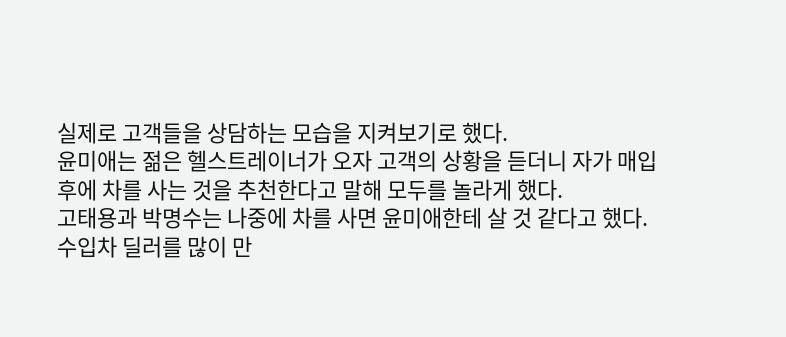실제로 고객들을 상담하는 모습을 지켜보기로 했다.
윤미애는 젊은 헬스트레이너가 오자 고객의 상황을 듣더니 자가 매입 후에 차를 사는 것을 추천한다고 말해 모두를 놀라게 했다.
고태용과 박명수는 나중에 차를 사면 윤미애한테 살 것 같다고 했다.
수입차 딜러를 많이 만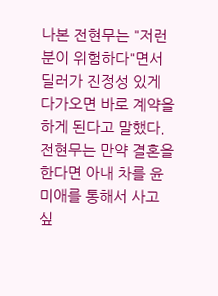나본 전현무는 "저런 분이 위험하다"면서 딜러가 진정성 있게 다가오면 바로 계약을 하게 된다고 말했다.
전현무는 만약 결혼을 한다면 아내 차를 윤미애를 통해서 사고 싶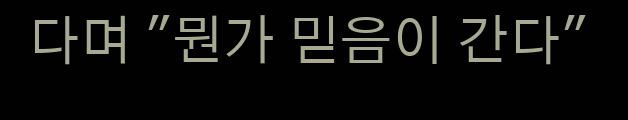다며 "뭔가 믿음이 간다"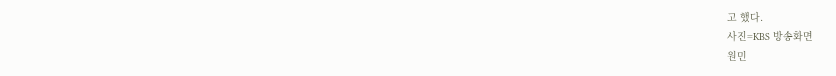고 했다.
사진=KBS 방송화면
원민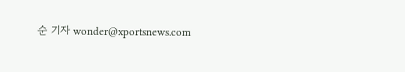순 기자 wonder@xportsnews.com